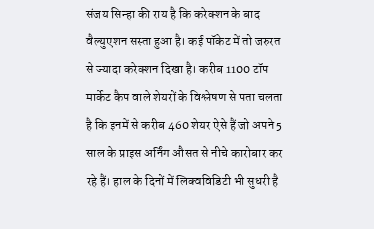संजय सिन्हा की राय है कि करेक्शन के बाद वैल्युएशन सस्ता हुआ है। कई पॉकेट में तो जरुरत से ज्यादा करेक्शन दिखा है। करीब 1100 टॉप मार्केट कैप वाले शेयरों के विश्लेषण से पता चलता है कि इनमें से करीब 460 शेयर ऐसे हैं जो अपने 5 साल के प्राइस अर्निंग औसत से नीचे कारोबार कर रहे हैं। हाल के दिनों में लिक्वविडिटी भी सुधरी है